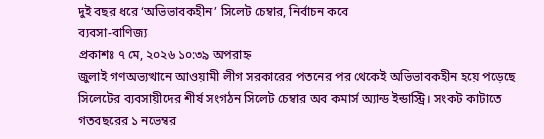দুই বছর ধরে ‘অভিভাবকহীন’ সিলেট চেম্বার, নির্বাচন কবে
ব্যবসা-বাণিজ্য
প্রকাশঃ ৭ মে, ২০২৬ ১০:৩৯ অপরাহ্ন
জুলাই গণঅভ্যত্থানে আওয়ামী লীগ সরকারের পতনের পর থেকেই অভিভাবকহীন হয়ে পড়েছে সিলেটের ব্যবসায়ীদের শীর্ষ সংগঠন সিলেট চেম্বার অব কমার্স অ্যান্ড ইন্ডাস্ট্রি। সংকট কাটাতে গতবছরের ১ নভেম্বর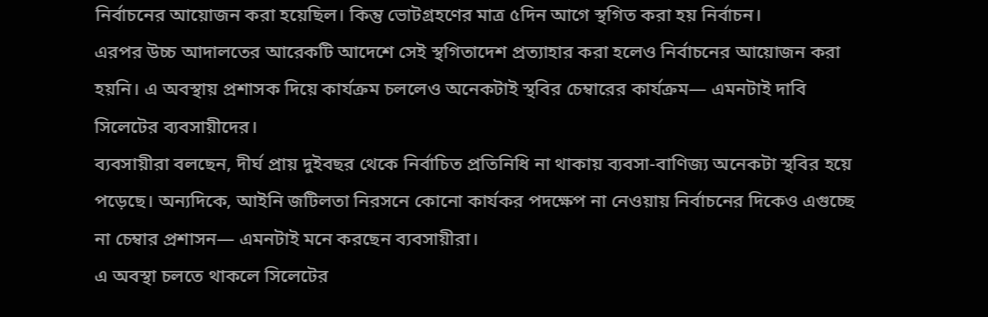নির্বাচনের আয়োজন করা হয়েছিল। কিন্তু ভোটগ্রহণের মাত্র ৫দিন আগে স্থগিত করা হয় নির্বাচন।
এরপর উচ্চ আদালতের আরেকটি আদেশে সেই স্থগিতাদেশ প্রত্যাহার করা হলেও নির্বাচনের আয়োজন করা হয়নি। এ অবস্থায় প্রশাসক দিয়ে কার্যক্রম চললেও অনেকটাই স্থবির চেম্বারের কার্যক্রম— এমনটাই দাবি সিলেটের ব্যবসায়ীদের।
ব্যবসায়ীরা বলছেন, দীর্ঘ প্রায় দুইবছর থেকে নির্বাচিত প্রতিনিধি না থাকায় ব্যবসা-বাণিজ্য অনেকটা স্থবির হয়ে পড়েছে। অন্যদিকে, আইনি জটিলতা নিরসনে কোনো কার্যকর পদক্ষেপ না নেওয়ায় নির্বাচনের দিকেও এগুচ্ছে না চেম্বার প্রশাসন— এমনটাই মনে করছেন ব্যবসায়ীরা।
এ অবস্থা চলতে থাকলে সিলেটের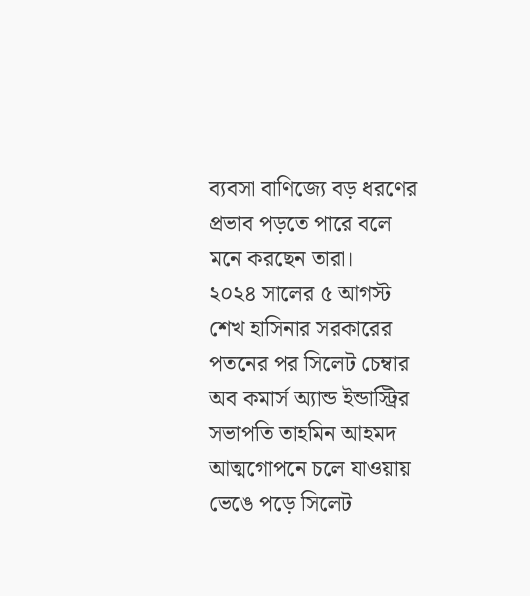ব্যবসা বাণিজ্যে বড় ধরণের প্রভাব পড়তে পারে বলে মনে করছেন তারা।
২০২৪ সালের ৫ আগস্ট শেখ হাসিনার সরকারের পতনের পর সিলেট চেম্বার অব কমার্স অ্যান্ড ইন্ডাস্ট্রির সভাপতি তাহমিন আহমদ আত্মগোপনে চলে যাওয়ায় ভেঙে পড়ে সিলেট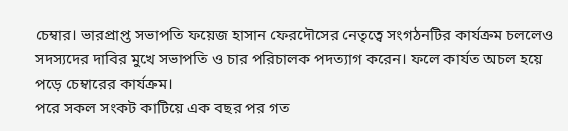চেম্বার। ভারপ্রাপ্ত সভাপতি ফয়েজ হাসান ফেরদৌসের নেতৃত্বে সংগঠনটির কার্যক্রম চললেও সদস্যদের দাবির মুখে সভাপতি ও চার পরিচালক পদত্যাগ করেন। ফলে কার্যত অচল হয়ে পড়ে চেম্বারের কার্যক্রম।
পরে সকল সংকট কাটিয়ে এক বছর পর গত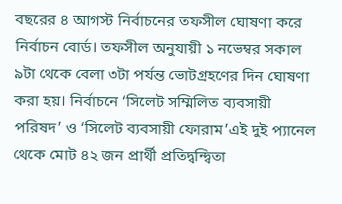বছরের ৪ আগস্ট নির্বাচনের তফসীল ঘোষণা করে নির্বাচন বোর্ড। তফসীল অনুযায়ী ১ নভেম্বর সকাল ৯টা থেকে বেলা ৩টা পর্যন্ত ভোটগ্রহণের দিন ঘোষণা করা হয়। নির্বাচনে ‘সিলেট সম্মিলিত ব্যবসায়ী পরিষদ’ ও ‘সিলেট ব্যবসায়ী ফোরাম’এই দুই প্যানেল থেকে মোট ৪২ জন প্রার্থী প্রতিদ্বন্দ্বিতা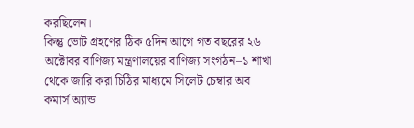করছিলেন।
কিন্তু ভোট গ্রহণের ঠিক ৫দিন আগে গত বছরের ২৬ অক্টোবর বাণিজ্য মন্ত্রণালয়ের বাণিজ্য সংগঠন–১ শাখা থেকে জারি করা চিঠির মাধ্যমে সিলেট চেম্বার অব কমার্স অ্যান্ড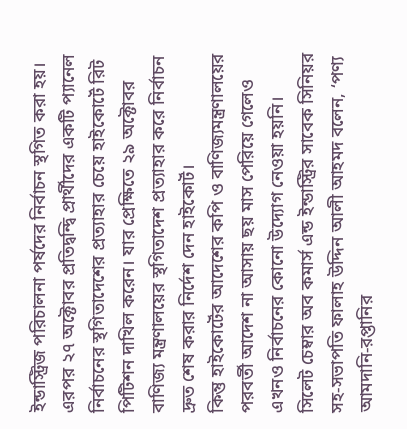ইন্ডাস্ট্রিজ পরিচালনা পর্ষদের নির্বাচন স্থগিত করা হয়। এরপর ২৭ অক্টোবর প্রতিদ্বন্দ্বি প্রার্থীদের একটি প্যানেল নির্বাচনের স্থগিতাদেশের প্রত্যাহার চেয়ে হাইকোর্টে রিট পিটিশন দাখিল করেন। যার প্রেক্ষিতে ২৯ অক্টোবর বাণিজ্য মন্ত্রণালয়ের স্থগিতাদেশ প্রত্যাহার করে নির্বাচন দ্রুত শেষ করার নির্দেশ দেন হাইকোর্ট।
কিন্তু হাইকোর্টের আদেশের কপি ও বাণিজ্যমন্ত্রণালয়ের পরবর্তী আদেশ না আসায় ছয় মাস পেরিয়ে গেলেও এখনও নির্বাচনের কোনো উদ্যোগ নেওয়া হয়নি।
সিলেট চেম্বার অব কমার্স এন্ড ইন্ডাস্ট্রির সাবেক সিনিয়র সহ-সভাপতি ফালাহ উদ্দিন আলী আহমদ বলেন, ‘পণ্য আমদানি-রপ্তানির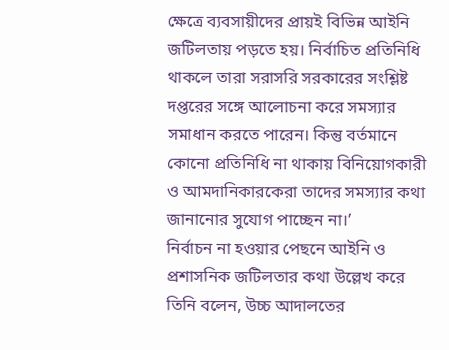ক্ষেত্রে ব্যবসায়ীদের প্রায়ই বিভিন্ন আইনি জটিলতায় পড়তে হয়। নির্বাচিত প্রতিনিধি থাকলে তারা সরাসরি সরকারের সংশ্লিষ্ট দপ্তরের সঙ্গে আলোচনা করে সমস্যার সমাধান করতে পারেন। কিন্তু বর্তমানে কোনো প্রতিনিধি না থাকায় বিনিয়োগকারী ও আমদানিকারকেরা তাদের সমস্যার কথা জানানোর সুযোগ পাচ্ছেন না।’
নির্বাচন না হওয়ার পেছনে আইনি ও প্রশাসনিক জটিলতার কথা উল্লেখ করে তিনি বলেন, উচ্চ আদালতের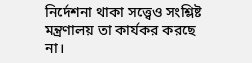নির্দেশনা থাকা সত্ত্বেও সংশ্লিষ্ট মন্ত্রণালয় তা কার্যকর করছে না।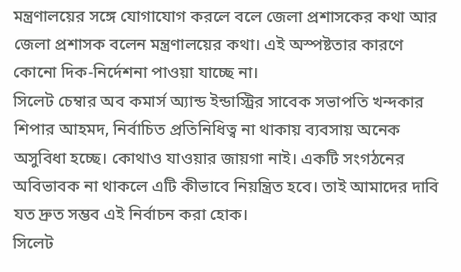মন্ত্রণালয়ের সঙ্গে যোগাযোগ করলে বলে জেলা প্রশাসকের কথা আর জেলা প্রশাসক বলেন মন্ত্রণালয়ের কথা। এই অস্পষ্টতার কারণে কোনো দিক-নির্দেশনা পাওয়া যাচ্ছে না।
সিলেট চেম্বার অব কমার্স অ্যান্ড ইন্ডাস্ট্রির সাবেক সভাপতি খন্দকার শিপার আহমদ, নির্বাচিত প্রতিনিধিত্ব না থাকায় ব্যবসায় অনেক অসুবিধা হচ্ছে। কোথাও যাওয়ার জায়গা নাই। একটি সংগঠনের অবিভাবক না থাকলে এটি কীভাবে নিয়ন্ত্রিত হবে। তাই আমাদের দাবি যত দ্রুত সম্ভব এই নির্বাচন করা হোক।
সিলেট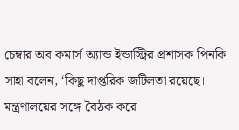চেম্বার অব কমার্স অ্যান্ড ইন্ডাস্ট্রির প্রশাসক পিনকি সাহা বলেন, ‘কিছু দাপ্তরিক জটিলতা রয়েছে। মন্ত্রণালয়ের সঙ্গে বৈঠক করে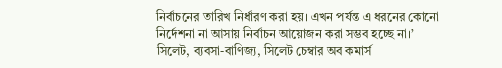নির্বাচনের তারিখ নির্ধারণ করা হয়। এখন পর্যন্ত এ ধরনের কোনো নির্দেশনা না আসায় নির্বাচন আয়োজন করা সম্ভব হচ্ছে না।’
সিলেট, ব্যবসা-বাণিজ্য, সিলেট চেম্বার অব কমার্স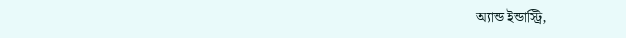অ্যান্ড ইন্ডাস্ট্রি,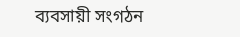ব্যবসায়ী সংগঠন